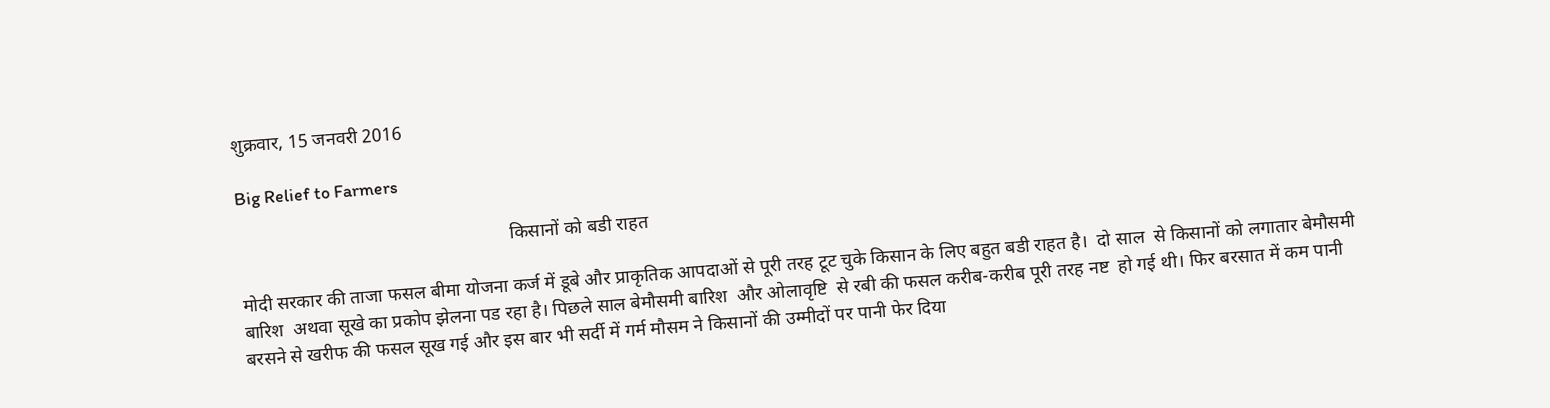शुक्रवार, 15 जनवरी 2016

Big Relief to Farmers

                                                          किसानों को बडी राहत

मोदी सरकार की ताजा फसल बीमा योजना कर्ज में डूबे और प्राकृतिक आपदाओं से पूरी तरह टूट चुके किसान के लिए बहुत बडी राहत है।  दो साल  से किसानों को लगातार बेमौसमी बारिश  अथवा सूखे का प्रकोप झेलना पड रहा है। पिछले साल बेमौसमी बारिश  और ओलावृष्टि  से रबी की फसल करीब-करीब पूरी तरह नष्ट  हो गई थी। फिर बरसात में कम पानी बरसने से खरीफ की फसल सूख गई और इस बार भी सर्दी में गर्म मौसम ने किसानों की उम्मीदों पर पानी फेर दिया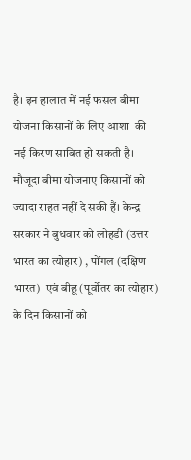है। इन हालात में नई फसल बीमा योजना किसानों के लिए आशा  की नई किरण साबित हो सकती है। मौजूदा बीमा योजनाए किसानों को ज्यादा राहत नहीं दे सकी हैं। केन्द्र सरकार ने बुधवार को लोहडी (उत्तर भारत का त्योहार) , पोंगल (दक्षिण भारत)  एवं बीहू (पूर्वोतर का त्योहार)  के दिन किसानों को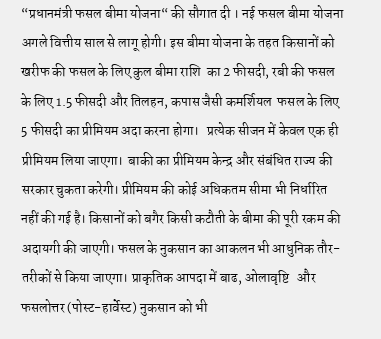“प्रधानमंत्री फसल बीमा योजना“ की सौगात दी । नई फसल बीमा योजना अगले वित्तीय साल से लागू होगी। इस बीमा योजना के तहत किसानों को खरीफ की फसल के लिए कुल बीमा राशि  का 2 फीसदी, रबी की फसल के लिए 1.5 फीसदी और तिलहन, कपास जैसी कमर्शियल  फसल के लिए 5 फीसदी का प्रीमियम अदा करना होगा।   प्रत्येक सीजन में केवल एक ही प्रीमियम लिया जाएगा।  बाकी का प्रीमियम केन्द्र और संबंधित राज्य की सरकार चुकता करेगी। प्रीमियम की कोई अधिकतम सीमा भी निर्धारित नहीं की गई है। किसानों को बगैर किसी कटौती के बीमा की पूरी रकम की अदायगी की जाएगी। फसल के नुकसान का आकलन भी आधुनिक तौर-तरीकों से किया जाएगा। प्राकृतिक आपदा में बाढ, ओलावृष्टि   और फसलोत्तर (पोस्ट-हार्वेस्ट) नुकसान को भी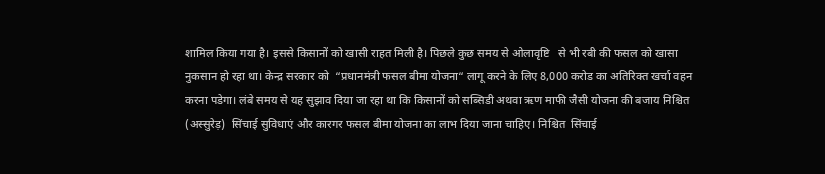शामिल किया गया है। इससे किसानों को खासी राहत मिली है। पिछले कुछ समय से ओलावृष्टि   से भी रबी की फसल को खासा नुकसान हो रहा था। केन्द्र सरकार को  “प्रधानमंत्री फसल बीमा योजना“ लागू करने के लिए 8,000 करोड का अतिरिक्त खर्चा वहन करना पडेगा। लंबे समय से यह सुझाव दिया जा रहा था कि किसानों को सब्सिडी अथवा ऋण माफी जैसी योजना की बजाय निश्चित (अस्सुरेड़)  सिंचाई सुविधाएं और कारगर फसल बीमा योजना का लाभ दिया जाना चाहिए। निश्चित  सिंचाई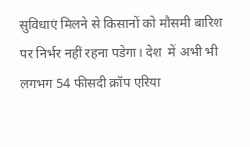सुविधाएं मिलने से किसानों को मौसमी बारिश  पर निर्भर नहीं रहना पडेगा। देश  में अभी भी लगभग 54 फीसदी क्रॉप एरिया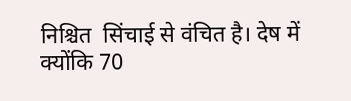निश्चित  सिंचाई से वंचित है। देष में क्योंकि 70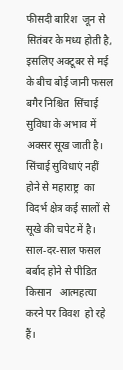फीसदी बारिश  जून से सितंबर के मध्य होती है, इसलिए अक्टूबर से मई के बीच बोई जानी फसल बगैर निश्चित  सिंचाई सुविधा के अभाव में अक्सर सूख जाती है। सिंचाई सुविधाएं नहीं होने से महाराष्ट्र  का विदर्भ क्षेत्र कई सालों से सूखे की चपेट में है। साल-दर-साल फसल बर्बाद होने से पीडित किसान   आत्महत्या करने पर विवश  हो रहे हैं।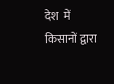देश  में किसानों द्वारा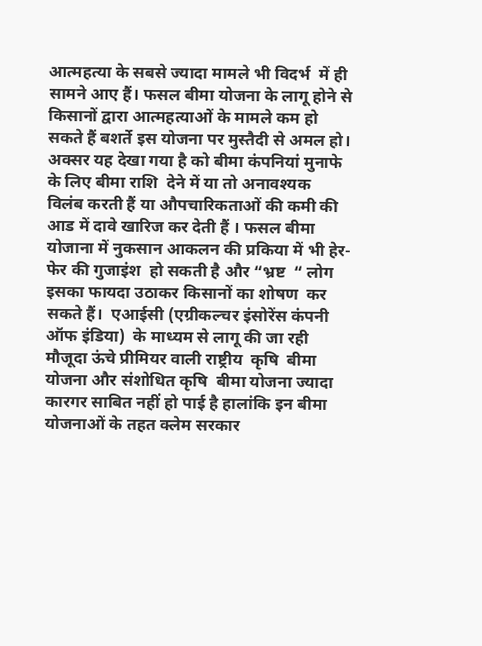आत्महत्या के सबसे ज्यादा मामले भी विदर्भ  में ही सामने आए हैं। फसल बीमा योजना के लागू होने से किसानों द्वारा आत्महत्याओं के मामले कम हो सकते हैं बशर्ते इस योजना पर मुस्तैदी से अमल हो। अक्सर यह देखा गया है को बीमा कंपनियां मुनाफे के लिए बीमा राशि  देने में या तो अनावश्यक  विलंब करती हैं या औपचारिकताओं की कमी की आड में दावे खारिज कर देती हैं । फसल बीमा योजाना में नुकसान आकलन की प्रकिया में भी हेर-फेर की गुजाइंश  हो सकती है और “भ्रष्ट  “ लोग इसका फायदा उठाकर किसानों का शोषण  कर सकते हैं।  एआईसी (एग्रीकल्चर इंसोरेंस कंपनी ऑफ इंडिया)  के माध्यम से लागू की जा रही मौजूदा ऊंचे प्रीमियर वाली राष्ट्रीय  कृषि  बीमा योजना और संशोधित कृषि  बीमा योजना ज्यादा कारगर साबित नहीं हो पाई है हालांकि इन बीमा योजनाओं के तहत क्लेम सरकार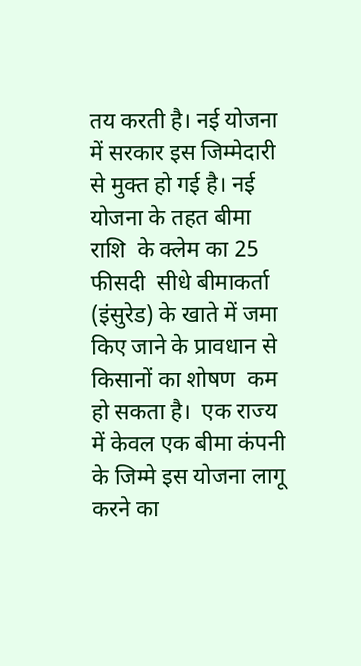तय करती है। नई योजना में सरकार इस जिम्मेदारी से मुक्त हो गई है। नई योजना के तहत बीमा राशि  के क्लेम का 25 फीसदी  सीधे बीमाकर्ता (इंसुरेड) के खाते में जमा किए जाने के प्रावधान से किसानों का शोषण  कम हो सकता है।  एक राज्य में केवल एक बीमा कंपनी के जिम्मे इस योजना लागू करने का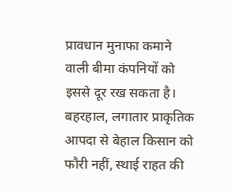प्रावधान मुनाफा कमाने वाली बीमा कंपनियों को इससे दूर रख सकता है।  बहरहाल, लगातार प्राकृतिक आपदा से बेहाल किसान को फौरी नहीं, स्थाई राहत की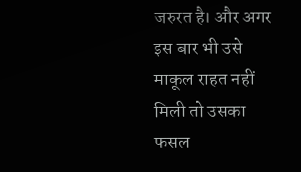जरुरत है। और अगर इस बार भी उसे माकूल राहत नहीं मिली तो उसका फसल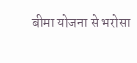बीमा योजना से भरोसा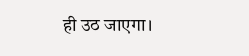ही उठ जाएगा।